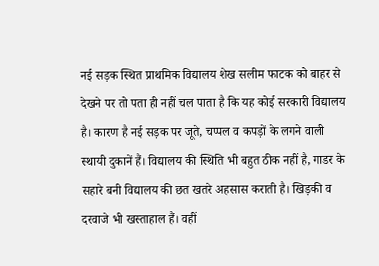नई सड़क स्थित प्राथमिक विद्यालय शेख सलीम फाटक को बाहर से देखने पर तो पता ही नहीं चल पाता है कि यह कोई सरकारी विद्यालय है। कारण है नई सड़क पर जूते, चप्पल व कपड़ों के लगने वाली स्थायी दुकानें हैं। विद्यालय की स्थिति भी बहुत ठीक नहीं है, गाडर के सहारे बनी विद्यालय की छत खतरे अहसास कराती है। खिड़की व दरवाजे भी खस्ताहाल हैं। वहीं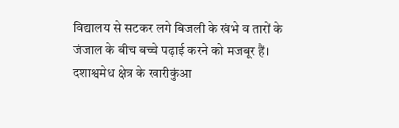विद्यालय से सटकर लगे बिजली के खंभे व तारों के जंजाल के बीच बच्चे पढ़ाई करने को मजबूर हैं।
दशाश्वमेध क्षेत्र के खारीकुंआ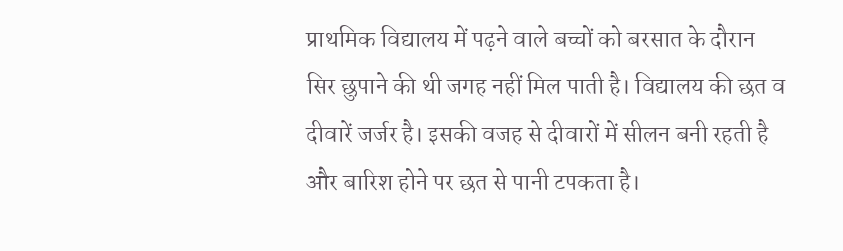प्राथमिक विद्यालय में पढ़ने वाले बच्चों को बरसात के दौरान सिर छुपाने की थी जगह नहीं मिल पाती है। विद्यालय की छत व दीवारें जर्जर है। इसकी वजह से दीवारों में सीलन बनी रहती है और बारिश होने पर छत से पानी टपकता है।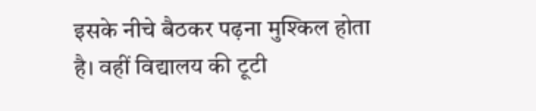इसके नीचे बैठकर पढ़ना मुश्किल होता है। वहीं विद्यालय की टूटी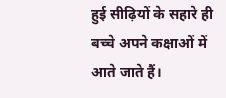हुई सीढ़ियों के सहारे ही बच्चे अपने कक्षाओं में आते जाते हैं।